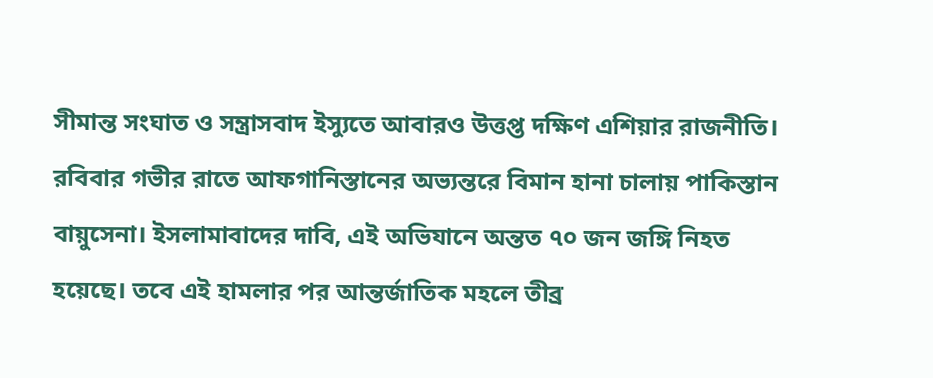সীমান্ত সংঘাত ও সন্ত্রাসবাদ ইস্যুতে আবারও উত্তপ্ত দক্ষিণ এশিয়ার রাজনীতি। রবিবার গভীর রাতে আফগানিস্তানের অভ্যন্তরে বিমান হানা চালায় পাকিস্তান বায়ুসেনা। ইসলামাবাদের দাবি, এই অভিযানে অন্তত ৭০ জন জঙ্গি নিহত হয়েছে। তবে এই হামলার পর আন্তর্জাতিক মহলে তীব্র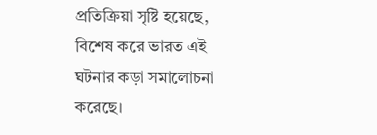প্রতিক্রিয়া সৃষ্টি হয়েছে, বিশেষ করে ভারত এই ঘটনার কড়া সমালোচনা করেছে।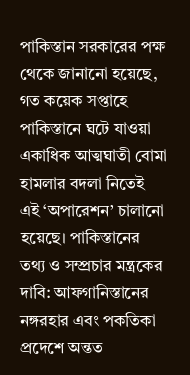পাকিস্তান সরকারের পক্ষ থেকে জানানো হয়েছে, গত কয়েক সপ্তাহে পাকিস্তানে ঘটে যাওয়া একাধিক আত্মঘাতী বোমা হামলার বদলা নিতেই এই ‘অপারেশন’ চালানো হয়েছে। পাকিস্তানের তথ্য ও সম্প্রচার মন্ত্রকের দাবি: আফগানিস্তানের নঙ্গরহার এবং পকতিকা প্রদেশে অন্তত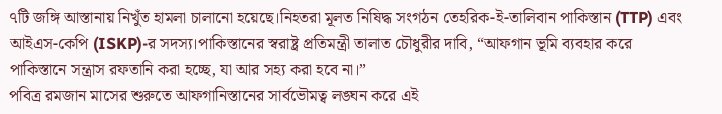৭টি জঙ্গি আস্তানায় নিখুঁত হামলা চালানো হয়েছে।নিহতরা মূলত নিষিদ্ধ সংগঠন তেহরিক-ই-তালিবান পাকিস্তান (TTP) এবং আইএস-কেপি (ISKP)-র সদস্য।পাকিস্তানের স্বরাষ্ট্র প্রতিমন্ত্রী তালাত চৌধুরীর দাবি, “আফগান ভূমি ব্যবহার করে পাকিস্তানে সন্ত্রাস রফতানি করা হচ্ছে, যা আর সহ্য করা হবে না।”
পবিত্র রমজান মাসের শুরুতে আফগানিস্তানের সার্বভৌমত্ব লঙ্ঘন করে এই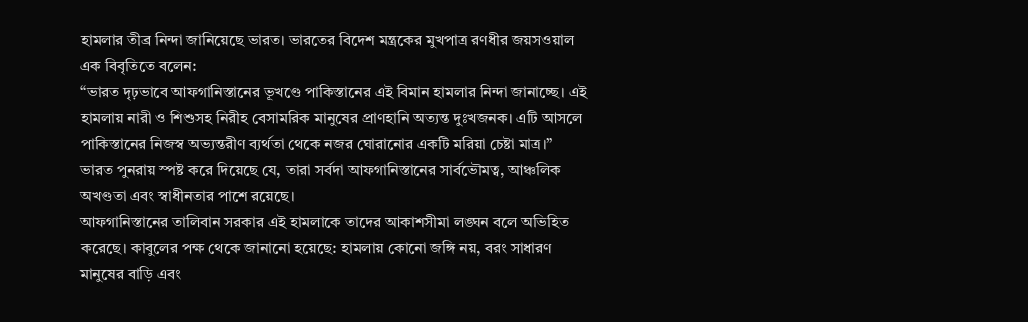হামলার তীব্র নিন্দা জানিয়েছে ভারত। ভারতের বিদেশ মন্ত্রকের মুখপাত্র রণধীর জয়সওয়াল এক বিবৃতিতে বলেন:
“ভারত দৃঢ়ভাবে আফগানিস্তানের ভূখণ্ডে পাকিস্তানের এই বিমান হামলার নিন্দা জানাচ্ছে। এই হামলায় নারী ও শিশুসহ নিরীহ বেসামরিক মানুষের প্রাণহানি অত্যন্ত দুঃখজনক। এটি আসলে পাকিস্তানের নিজস্ব অভ্যন্তরীণ ব্যর্থতা থেকে নজর ঘোরানোর একটি মরিয়া চেষ্টা মাত্র।”
ভারত পুনরায় স্পষ্ট করে দিয়েছে যে, তারা সর্বদা আফগানিস্তানের সার্বভৌমত্ব, আঞ্চলিক অখণ্ডতা এবং স্বাধীনতার পাশে রয়েছে।
আফগানিস্তানের তালিবান সরকার এই হামলাকে তাদের আকাশসীমা লঙ্ঘন বলে অভিহিত করেছে। কাবুলের পক্ষ থেকে জানানো হয়েছে: হামলায় কোনো জঙ্গি নয়, বরং সাধারণ মানুষের বাড়ি এবং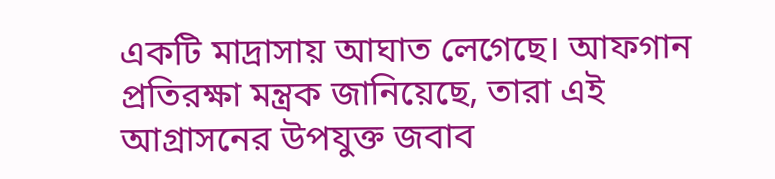একটি মাদ্রাসায় আঘাত লেগেছে। আফগান প্রতিরক্ষা মন্ত্রক জানিয়েছে, তারা এই আগ্রাসনের উপযুক্ত জবাব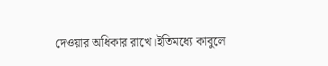দেওয়ার অধিকার রাখে।ইতিমধ্যে কাবুলে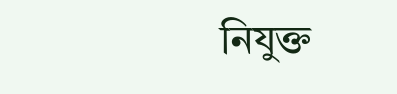নিযুক্ত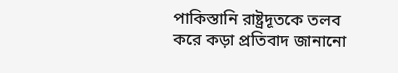পাকিস্তানি রাষ্ট্রদূতকে তলব করে কড়া প্রতিবাদ জানানো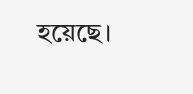হয়েছে।